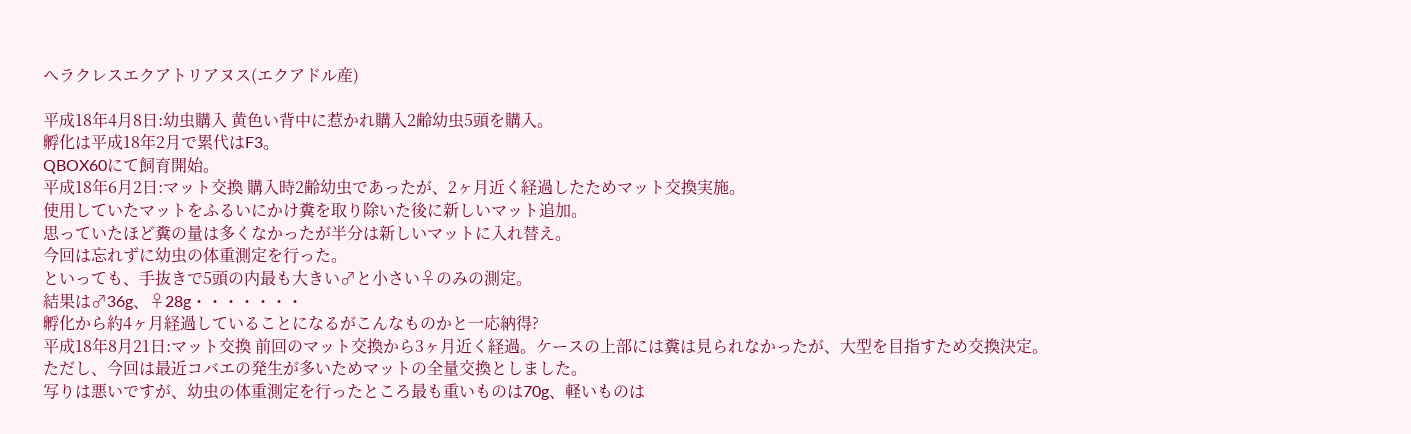ヘラクレスエクアトリアヌス(エクアドル産)

平成18年4月8日:幼虫購入 黄色い背中に惹かれ購入2齢幼虫5頭を購入。
孵化は平成18年2月で累代はF3。
QBOX60にて飼育開始。
平成18年6月2日:マット交換 購入時2齢幼虫であったが、2ヶ月近く経過したためマット交換実施。
使用していたマットをふるいにかけ糞を取り除いた後に新しいマット追加。
思っていたほど糞の量は多くなかったが半分は新しいマットに入れ替え。
今回は忘れずに幼虫の体重測定を行った。
といっても、手抜きで5頭の内最も大きい♂と小さい♀のみの測定。
結果は♂36g、♀28g・・・・・・・
孵化から約4ヶ月経過していることになるがこんなものかと一応納得?
平成18年8月21日:マット交換 前回のマット交換から3ヶ月近く経過。ケースの上部には糞は見られなかったが、大型を目指すため交換決定。
ただし、今回は最近コバエの発生が多いためマットの全量交換としました。
写りは悪いですが、幼虫の体重測定を行ったところ最も重いものは70g、軽いものは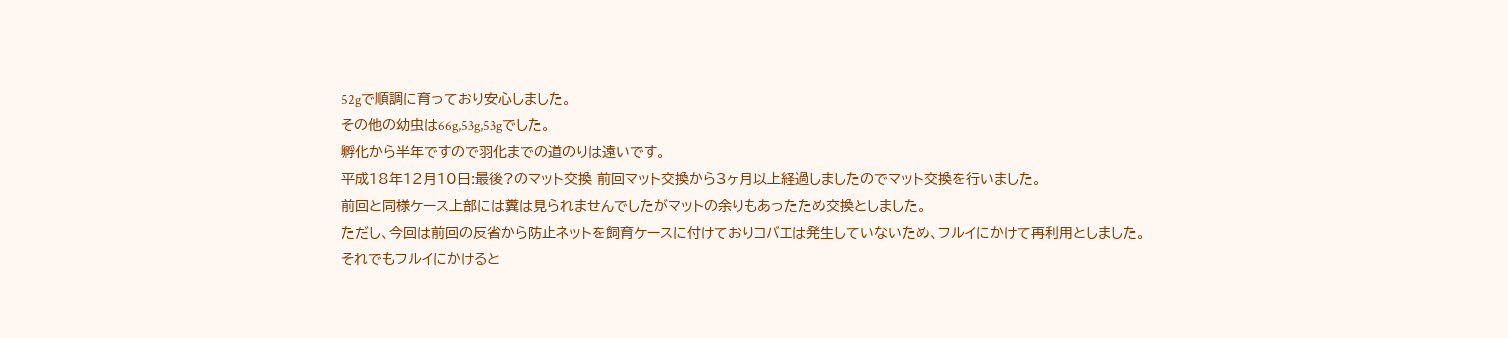52gで順調に育っており安心しました。
その他の幼虫は66g,53g,53gでした。
孵化から半年ですので羽化までの道のりは遠いです。
平成18年12月10日:最後?のマット交換 前回マット交換から3ヶ月以上経過しましたのでマット交換を行いました。
前回と同様ケース上部には糞は見られませんでしたがマットの余りもあったため交換としました。
ただし、今回は前回の反省から防止ネットを飼育ケースに付けておりコバエは発生していないため、フルイにかけて再利用としました。
それでもフルイにかけると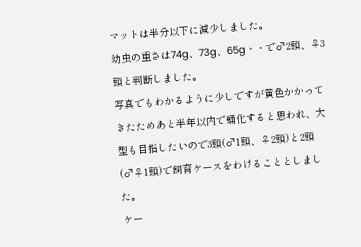マットは半分以下に減少しました。
幼虫の重さは74g、73g、65g・・で♂2頭、♀3頭と判断しました。
写真でもわかるように少しですが黄色かかってきたためあと半年以内で蛹化すると思われ、大型も目指したいので3頭(♂1頭、♀2頭)と2頭(♂♀1頭)で飼育ケースをわけることとしました。
ケー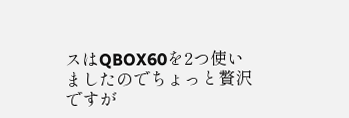スはQBOX60を2つ使いましたのでちょっと贅沢ですが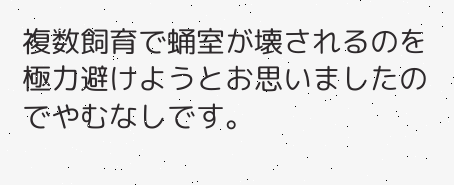複数飼育で蛹室が壊されるのを極力避けようとお思いましたのでやむなしです。